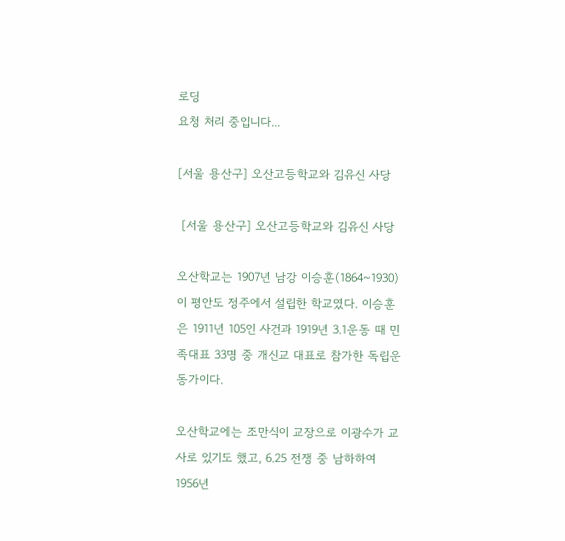로딩
요청 처리 중입니다...

[서울 용산구] 오산고등학교와 김유신 사당

 [서울 용산구] 오산고등학교와 김유신 사당

오산학교는 1907년 남강 이승훈(1864~1930)이 평안도 정주에서 설립한 학교였다. 이승훈은 1911년 105인 사건과 1919년 3.1운동 때 민족대표 33명 중 개신교 대표로 참가한 독립운동가이다.

오산학교에는 조만식이 교장으로 이광수가 교사로 있기도 했고, 6.25 전쟁 중 남하하여 1956년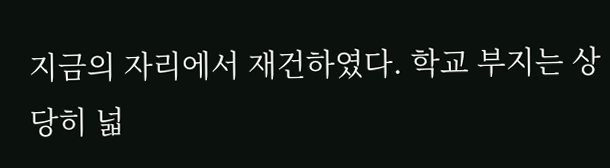지금의 자리에서 재건하였다. 학교 부지는 상당히 넓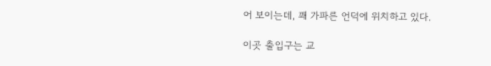어 보이는데, 꽤 가파른 언덕에 위치하고 있다.

이곳 출입구는 교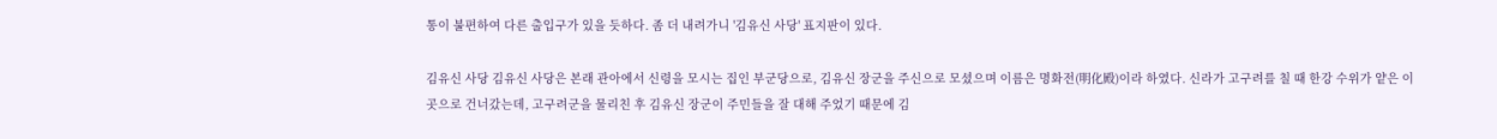통이 불편하여 다른 출입구가 있을 듯하다. 좀 더 내려가니 '김유신 사당' 표지판이 있다.

김유신 사당 김유신 사당은 본래 관아에서 신령을 모시는 집인 부군당으로, 김유신 장군을 주신으로 모셨으며 이름은 명화전(明化殿)이라 하였다. 신라가 고구려를 칠 때 한강 수위가 얕은 이곳으로 건너갔는데, 고구려군을 물리친 후 김유신 장군이 주민들을 잘 대해 주었기 때문에 김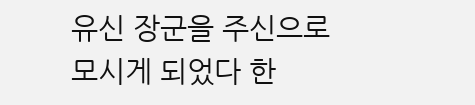유신 장군을 주신으로 모시게 되었다 한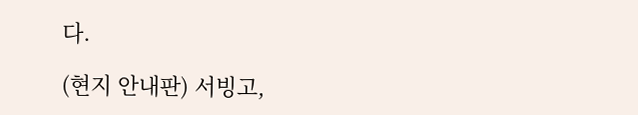다.

(현지 안내판) 서빙고,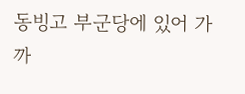동빙고 부군당에 있어 가까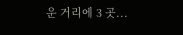운 거리에 3 곳...